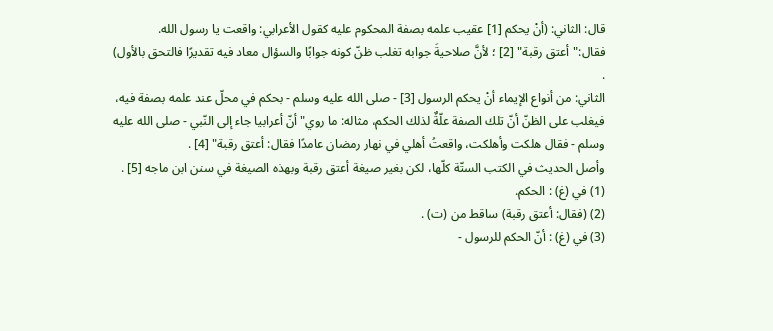قال: الثاني: (أنْ يحكم [1] عقيب علمه بصفة المحكوم عليه كقول الأعرابي: واقعت يا رسول الله. فقال:"أعتق رقبة" [2] ؛ لأنَّ صلاحيةَ جوابه تغلب ظنّ كونه جوابًا والسؤال معاد فيه تقديرًا فالتحق بالأول) .
الثاني: من أنواع الإيماء أنْ يحكم الرسول [3] - صلى الله عليه وسلم - بحكم في محلّ عند علمه بصفة فيه، فيغلب على الظنّ أنّ تلك الصفة علّةٌ لذلك الحكم، مثاله: ما روي"أنّ أعرابيا جاء إلى النّبي - صلى الله عليه وسلم - فقال هلكت وأهلكت، واقعتُ أهلي في نهار رمضان عامدًا فقال: أعتق رقبة" [4] .
وأصل الحديث في الكتب الستّة كلّها، لكن بغير صيغة أعتق رقبة وبهذه الصيغة في سنن ابن ماجه [5] .
(1) في (غ) : الحكم.
(2) (فقال: أعتق رقبة) ساقط من (ت) .
(3) في (غ) : أنّ الحكم للرسول -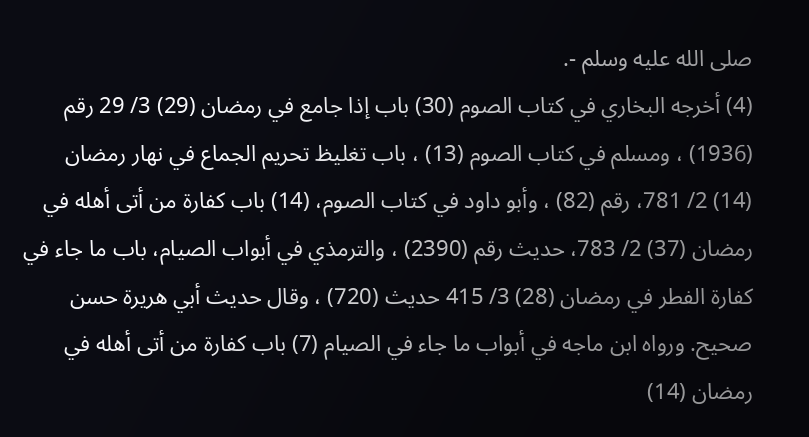صلى الله عليه وسلم -.
(4) أخرجه البخاري في كتاب الصوم (30) باب إذا جامع في رمضان (29) 3/ 29 رقم (1936) ، ومسلم في كتاب الصوم (13) ، باب تغليظ تحريم الجماع في نهار رمضان (14) 2/ 781، رقم (82) ، وأبو داود في كتاب الصوم، (14) باب كفارة من أتى أهله في رمضان (37) 2/ 783، حديث رقم (2390) ، والترمذي في أبواب الصيام، باب ما جاء في كفارة الفطر في رمضان (28) 3/ 415 حديث (720) ، وقال حديث أبي هريرة حسن صحيح. ورواه ابن ماجه في أبواب ما جاء في الصيام (7) باب كفارة من أتى أهله في رمضان (14)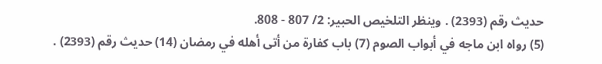حديث رقم (2393) . وينظر التلخيص الحبير: 2/ 807 - 808.
(5) رواه ابن ماجه في أبواب الصوم (7) باب كفارة من أتى أهله في رمضان (14) حديث رقم (2393) .